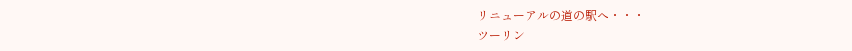リニューアルの道の駅へ・・・
ツーリン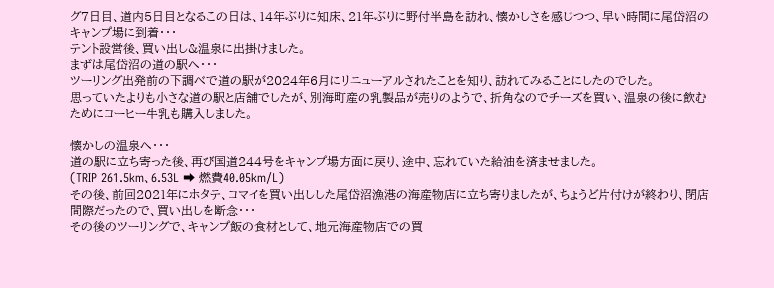グ7日目、道内5日目となるこの日は、14年ぶりに知床、21年ぶりに野付半島を訪れ、懐かしさを感じつつ、早い時間に尾岱沼のキャンプ場に到着・・・
テント設営後、買い出し&温泉に出掛けました。
まずは尾岱沼の道の駅へ・・・
ツーリング出発前の下調べで道の駅が2024年6月にリニューアルされたことを知り、訪れてみることにしたのでした。
思っていたよりも小さな道の駅と店舗でしたが、別海町産の乳製品が売りのようで、折角なのでチーズを買い、温泉の後に飲むためにコーヒー牛乳も購入しました。

懐かしの温泉へ・・・
道の駅に立ち寄った後、再び国道244号をキャンプ場方面に戻り、途中、忘れていた給油を済ませました。
(TRIP 261.5km、6.53L ➡ 燃費40.05km/L)
その後、前回2021年にホタテ、コマイを買い出しした尾岱沼漁港の海産物店に立ち寄りましたが、ちょうど片付けが終わり、閉店間際だったので、買い出しを断念・・・
その後のツーリングで、キャンプ飯の食材として、地元海産物店での買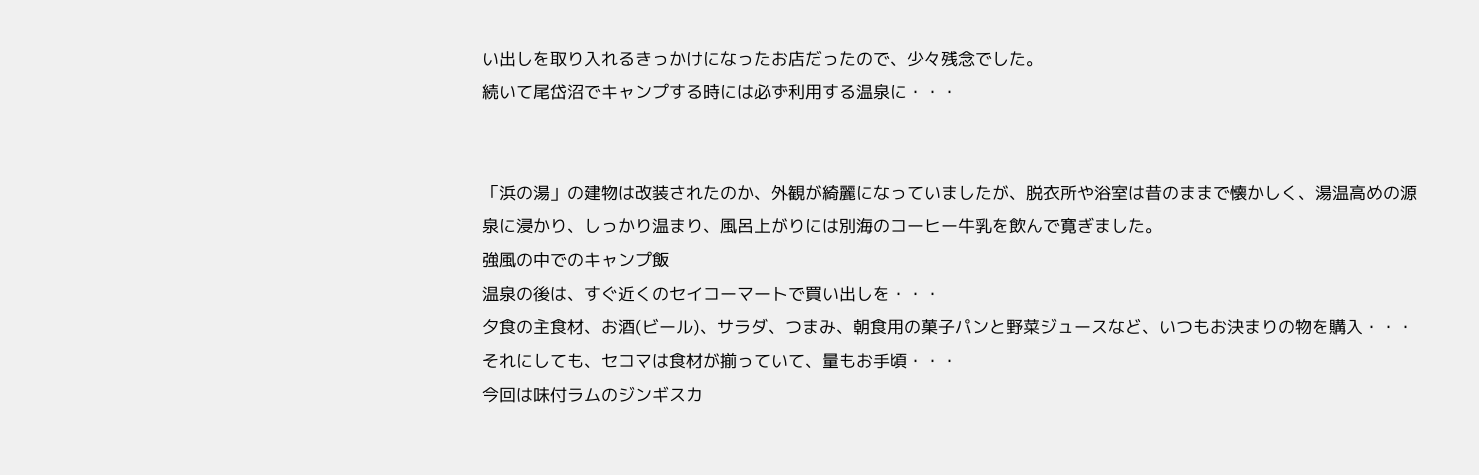い出しを取り入れるきっかけになったお店だったので、少々残念でした。
続いて尾岱沼でキャンプする時には必ず利用する温泉に・・・


「浜の湯」の建物は改装されたのか、外観が綺麗になっていましたが、脱衣所や浴室は昔のままで懐かしく、湯温高めの源泉に浸かり、しっかり温まり、風呂上がりには別海のコーヒー牛乳を飲んで寛ぎました。
強風の中でのキャンプ飯
温泉の後は、すぐ近くのセイコーマートで買い出しを・・・
夕食の主食材、お酒(ビール)、サラダ、つまみ、朝食用の菓子パンと野菜ジュースなど、いつもお決まりの物を購入・・・
それにしても、セコマは食材が揃っていて、量もお手頃・・・
今回は味付ラムのジンギスカ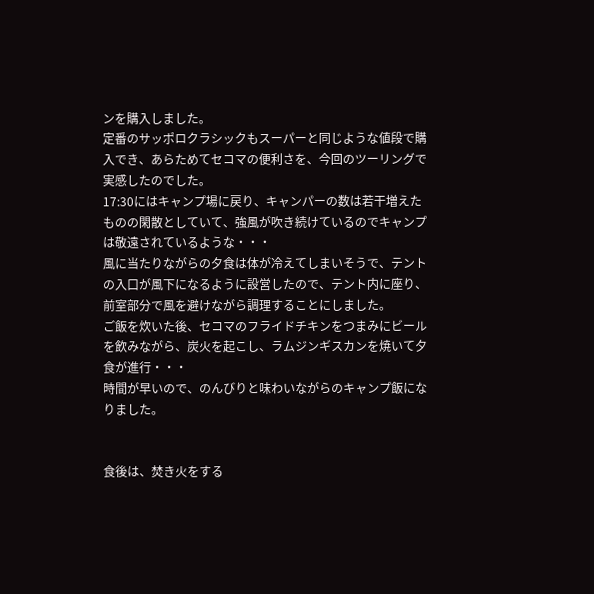ンを購入しました。
定番のサッポロクラシックもスーパーと同じような値段で購入でき、あらためてセコマの便利さを、今回のツーリングで実感したのでした。
17:30にはキャンプ場に戻り、キャンパーの数は若干増えたものの閑散としていて、強風が吹き続けているのでキャンプは敬遠されているような・・・
風に当たりながらの夕食は体が冷えてしまいそうで、テントの入口が風下になるように設営したので、テント内に座り、前室部分で風を避けながら調理することにしました。
ご飯を炊いた後、セコマのフライドチキンをつまみにビールを飲みながら、炭火を起こし、ラムジンギスカンを焼いて夕食が進行・・・
時間が早いので、のんびりと味わいながらのキャンプ飯になりました。


食後は、焚き火をする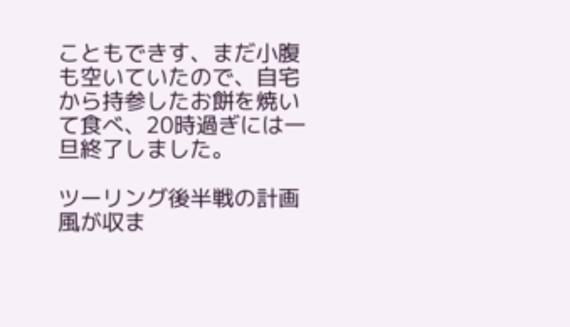こともできす、まだ小腹も空いていたので、自宅から持参したお餅を焼いて食べ、20時過ぎには一旦終了しました。

ツーリング後半戦の計画
風が収ま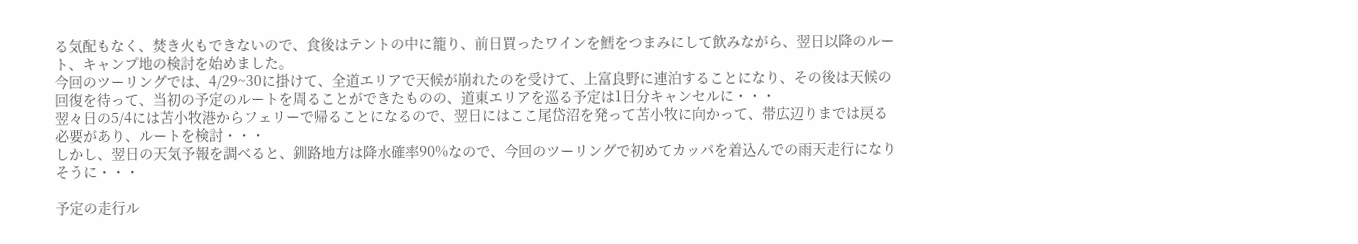る気配もなく、焚き火もできないので、食後はテントの中に籠り、前日買ったワインを鱈をつまみにして飲みながら、翌日以降のルート、キャンプ地の検討を始めました。
今回のツーリングでは、4/29~30に掛けて、全道エリアで天候が崩れたのを受けて、上富良野に連泊することになり、その後は天候の回復を待って、当初の予定のルートを周ることができたものの、道東エリアを巡る予定は1日分キャンセルに・・・
翌々日の5/4には苫小牧港からフェリーで帰ることになるので、翌日にはここ尾岱沼を発って苫小牧に向かって、帯広辺りまでは戻る必要があり、ルートを検討・・・
しかし、翌日の天気予報を調べると、釧路地方は降水確率90%なので、今回のツーリングで初めてカッパを着込んでの雨天走行になりそうに・・・

予定の走行ル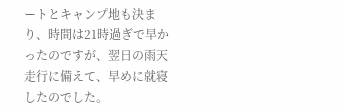ートとキャンプ地も決まり、時間は21時過ぎで早かったのですが、翌日の雨天走行に備えて、早めに就寝したのでした。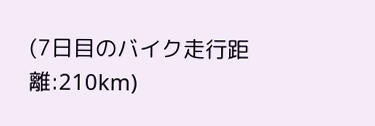(7日目のバイク走行距離:210km)